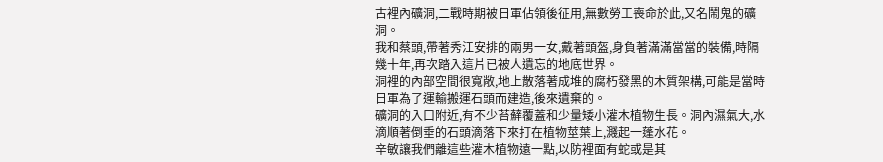古裡內礦洞,二戰時期被日軍佔領後征用,無數勞工喪命於此,又名鬧鬼的礦洞。
我和蔡頭,帶著秀江安排的兩男一女,戴著頭盔,身負著滿滿當當的裝備,時隔幾十年,再次踏入這片已被人遺忘的地底世界。
洞裡的內部空間很寬敞,地上散落著成堆的腐朽發黑的木質架構,可能是當時日軍為了運輸搬運石頭而建造,後來遺棄的。
礦洞的入口附近,有不少苔蘚覆蓋和少量矮小灌木植物生長。洞內濕氣大,水滴順著倒垂的石頭滴落下來打在植物莖葉上,濺起一蓬水花。
辛敏讓我們離這些灌木植物遠一點,以防裡面有蛇或是其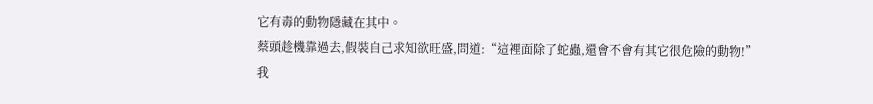它有毒的動物隱藏在其中。
蔡頭趁機靠過去,假裝自己求知欲旺盛,問道:“這裡面除了蛇蟲,還會不會有其它很危險的動物!”
我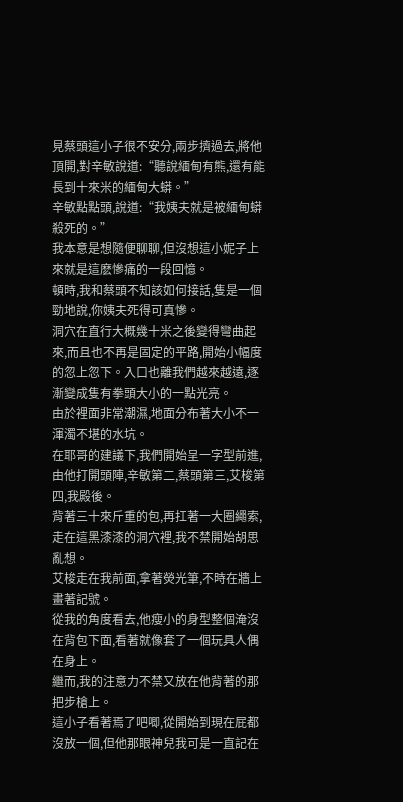見蔡頭這小子很不安分,兩步擠過去,將他頂開,對辛敏說道:“聽說緬甸有熊,還有能長到十來米的緬甸大蟒。”
辛敏點點頭,說道:“我姨夫就是被緬甸蟒殺死的。”
我本意是想隨便聊聊,但沒想這小妮子上來就是這麽慘痛的一段回憶。
頓時,我和蔡頭不知該如何接話,隻是一個勁地說,你姨夫死得可真慘。
洞穴在直行大概幾十米之後變得彎曲起來,而且也不再是固定的平路,開始小幅度的忽上忽下。入口也離我們越來越遠,逐漸變成隻有拳頭大小的一點光亮。
由於裡面非常潮濕,地面分布著大小不一渾濁不堪的水坑。
在耶哥的建議下,我們開始呈一字型前進,由他打開頭陣,辛敏第二,蔡頭第三,艾梭第四,我殿後。
背著三十來斤重的包,再扛著一大圈繩索,走在這黑漆漆的洞穴裡,我不禁開始胡思亂想。
艾梭走在我前面,拿著熒光筆,不時在牆上畫著記號。
從我的角度看去,他瘦小的身型整個淹沒在背包下面,看著就像套了一個玩具人偶在身上。
繼而,我的注意力不禁又放在他背著的那把步槍上。
這小子看著焉了吧唧,從開始到現在屁都沒放一個,但他那眼神兒我可是一直記在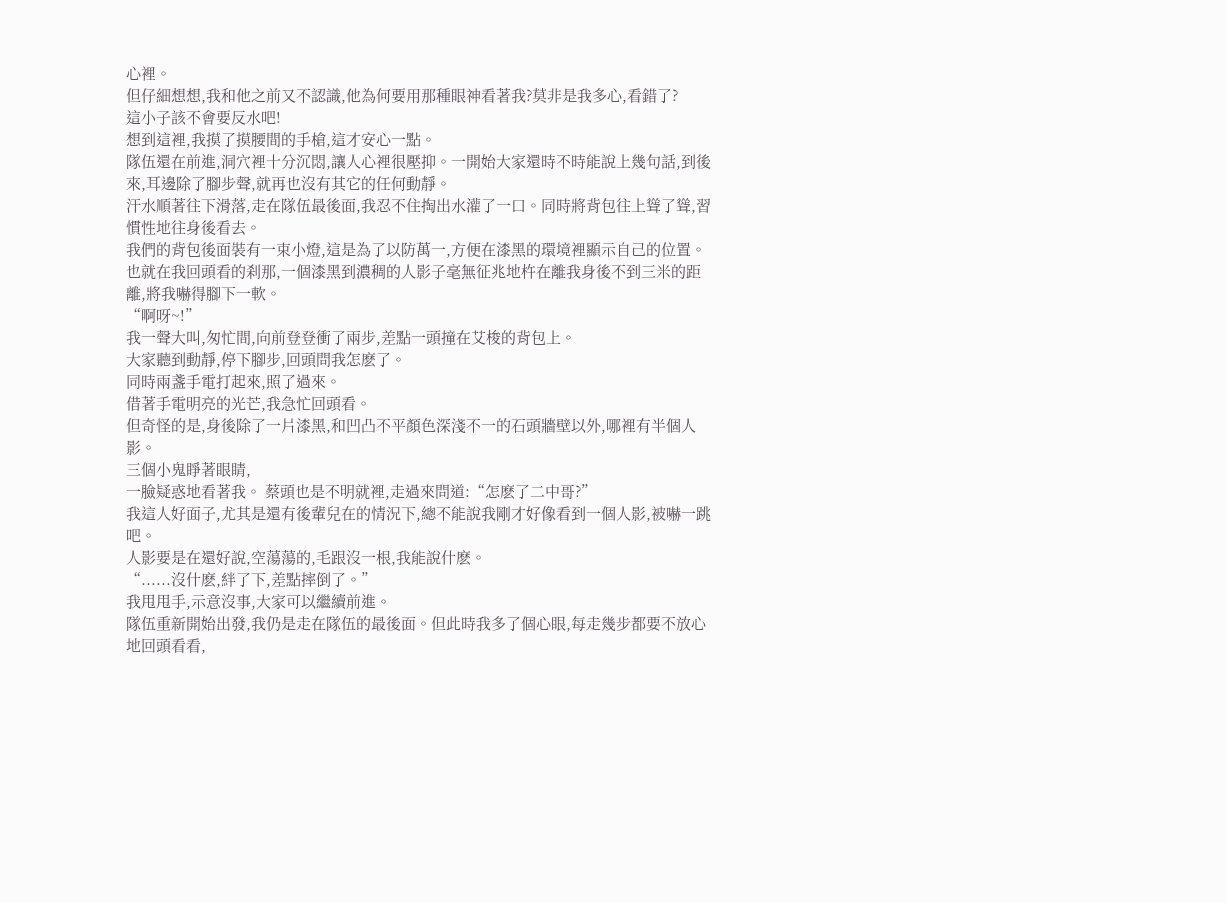心裡。
但仔細想想,我和他之前又不認識,他為何要用那種眼神看著我?莫非是我多心,看錯了?
這小子該不會要反水吧!
想到這裡,我摸了摸腰間的手槍,這才安心一點。
隊伍還在前進,洞穴裡十分沉悶,讓人心裡很壓抑。一開始大家還時不時能說上幾句話,到後來,耳邊除了腳步聲,就再也沒有其它的任何動靜。
汗水順著往下滑落,走在隊伍最後面,我忍不住掏出水灌了一口。同時將背包往上聳了聳,習慣性地往身後看去。
我們的背包後面裝有一束小燈,這是為了以防萬一,方便在漆黑的環境裡顯示自己的位置。
也就在我回頭看的刹那,一個漆黑到濃稠的人影子毫無征兆地杵在離我身後不到三米的距離,將我嚇得腳下一軟。
“啊呀~!”
我一聲大叫,匆忙間,向前登登衝了兩步,差點一頭撞在艾梭的背包上。
大家聽到動靜,停下腳步,回頭問我怎麽了。
同時兩盞手電打起來,照了過來。
借著手電明亮的光芒,我急忙回頭看。
但奇怪的是,身後除了一片漆黑,和凹凸不平顏色深淺不一的石頭牆壁以外,哪裡有半個人影。
三個小鬼睜著眼睛,
一臉疑惑地看著我。 蔡頭也是不明就裡,走過來問道:“怎麽了二中哥?”
我這人好面子,尤其是還有後輩兒在的情況下,總不能說我剛才好像看到一個人影,被嚇一跳吧。
人影要是在還好說,空蕩蕩的,毛跟沒一根,我能說什麽。
“......沒什麽,絆了下,差點摔倒了。”
我甩甩手,示意沒事,大家可以繼續前進。
隊伍重新開始出發,我仍是走在隊伍的最後面。但此時我多了個心眼,每走幾步都要不放心地回頭看看,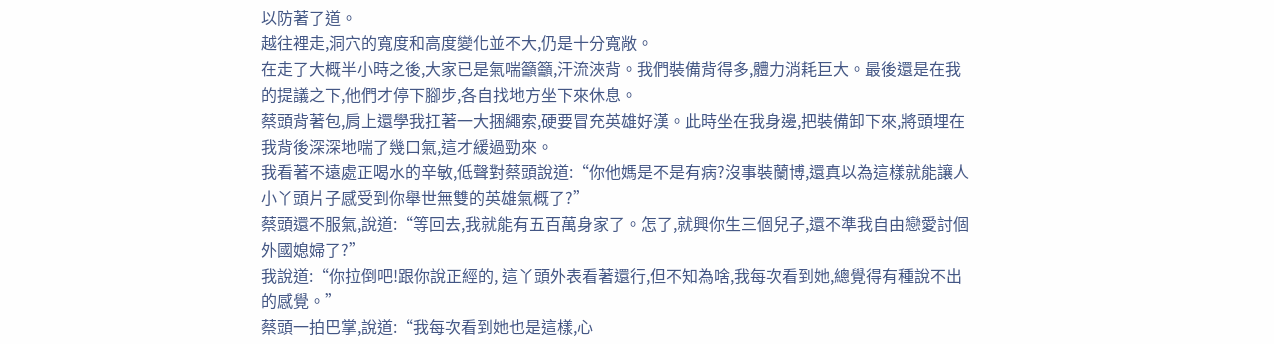以防著了道。
越往裡走,洞穴的寬度和高度變化並不大,仍是十分寬敞。
在走了大概半小時之後,大家已是氣喘籲籲,汗流浹背。我們裝備背得多,體力消耗巨大。最後還是在我的提議之下,他們才停下腳步,各自找地方坐下來休息。
蔡頭背著包,肩上還學我扛著一大捆繩索,硬要冒充英雄好漢。此時坐在我身邊,把裝備卸下來,將頭埋在我背後深深地喘了幾口氣,這才緩過勁來。
我看著不遠處正喝水的辛敏,低聲對蔡頭說道:“你他媽是不是有病?沒事裝蘭博,還真以為這樣就能讓人小丫頭片子感受到你舉世無雙的英雄氣概了?”
蔡頭還不服氣,說道:“等回去,我就能有五百萬身家了。怎了,就興你生三個兒子,還不準我自由戀愛討個外國媳婦了?”
我說道:“你拉倒吧!跟你說正經的, 這丫頭外表看著還行,但不知為啥,我每次看到她,總覺得有種說不出的感覺。”
蔡頭一拍巴掌,說道:“我每次看到她也是這樣,心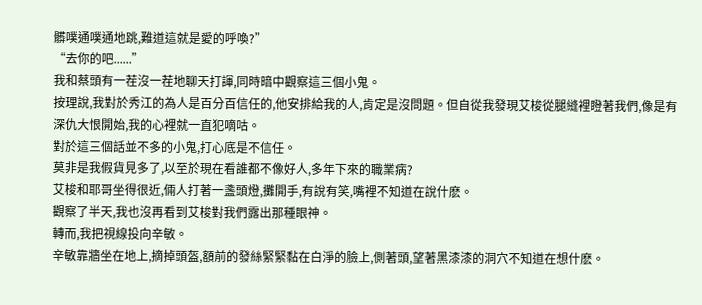髒噗通噗通地跳,難道這就是愛的呼喚?”
“去你的吧......”
我和蔡頭有一茬沒一茬地聊天打諢,同時暗中觀察這三個小鬼。
按理說,我對於秀江的為人是百分百信任的,他安排給我的人,肯定是沒問題。但自從我發現艾梭從腿縫裡瞪著我們,像是有深仇大恨開始,我的心裡就一直犯嘀咕。
對於這三個話並不多的小鬼,打心底是不信任。
莫非是我假貨見多了,以至於現在看誰都不像好人,多年下來的職業病?
艾梭和耶哥坐得很近,倆人打著一盞頭燈,攤開手,有說有笑,嘴裡不知道在說什麽。
觀察了半天,我也沒再看到艾梭對我們露出那種眼神。
轉而,我把視線投向辛敏。
辛敏靠牆坐在地上,摘掉頭盔,額前的發絲緊緊黏在白淨的臉上,側著頭,望著黑漆漆的洞穴不知道在想什麽。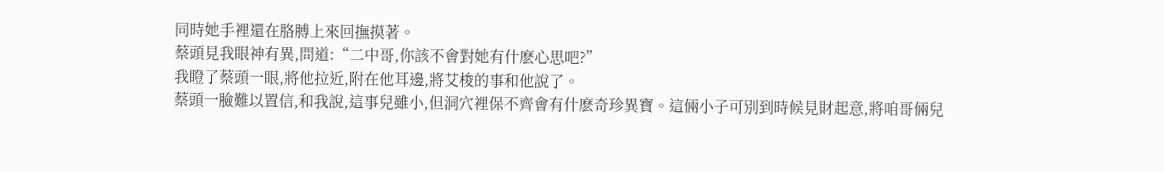同時她手裡還在胳膊上來回撫摸著。
蔡頭見我眼神有異,問道:“二中哥,你該不會對她有什麽心思吧?”
我瞪了蔡頭一眼,將他拉近,附在他耳邊,將艾梭的事和他說了。
蔡頭一臉難以置信,和我說,這事兒雖小,但洞穴裡保不齊會有什麽奇珍異寶。這倆小子可別到時候見財起意,將咱哥倆兒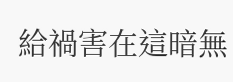給禍害在這暗無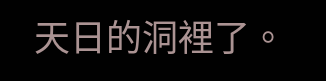天日的洞裡了。